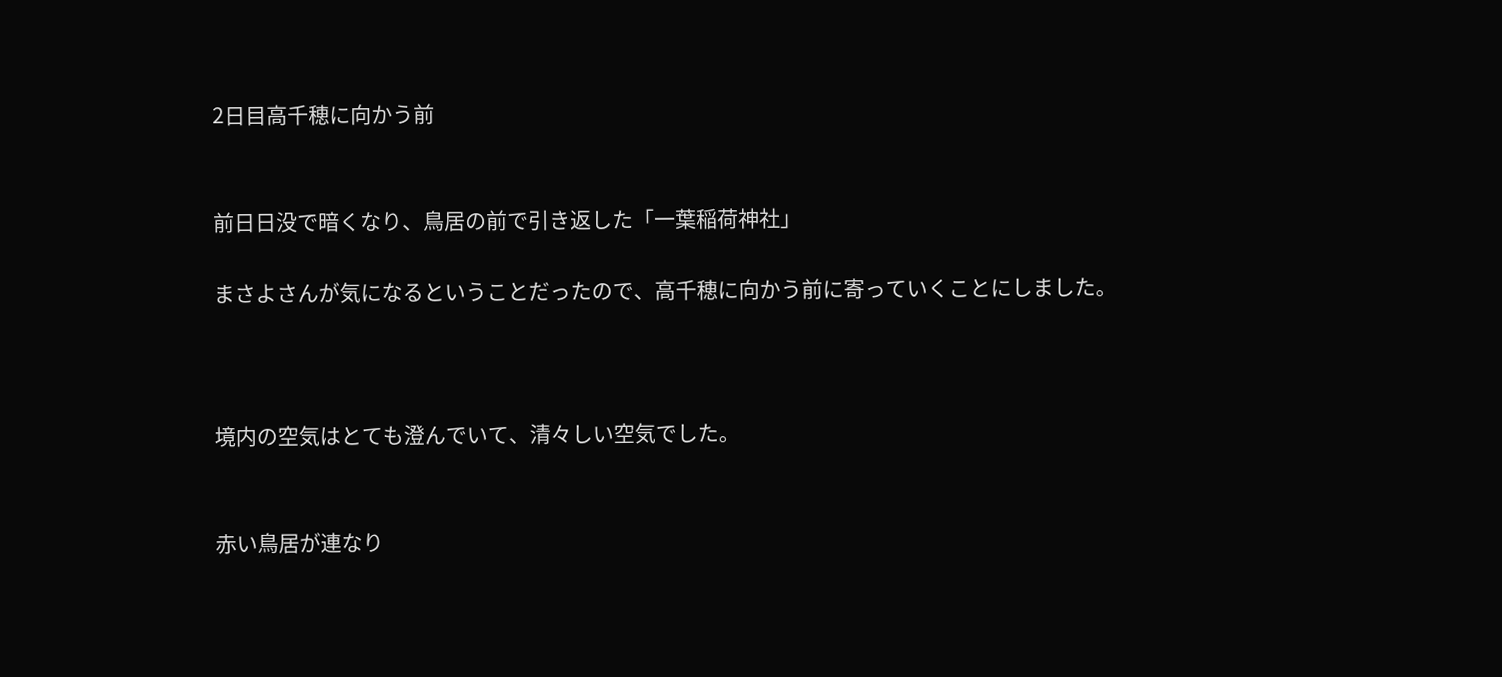2日目高千穂に向かう前


前日日没で暗くなり、鳥居の前で引き返した「一葉稲荷神社」

まさよさんが気になるということだったので、高千穂に向かう前に寄っていくことにしました。



境内の空気はとても澄んでいて、清々しい空気でした。


赤い鳥居が連なり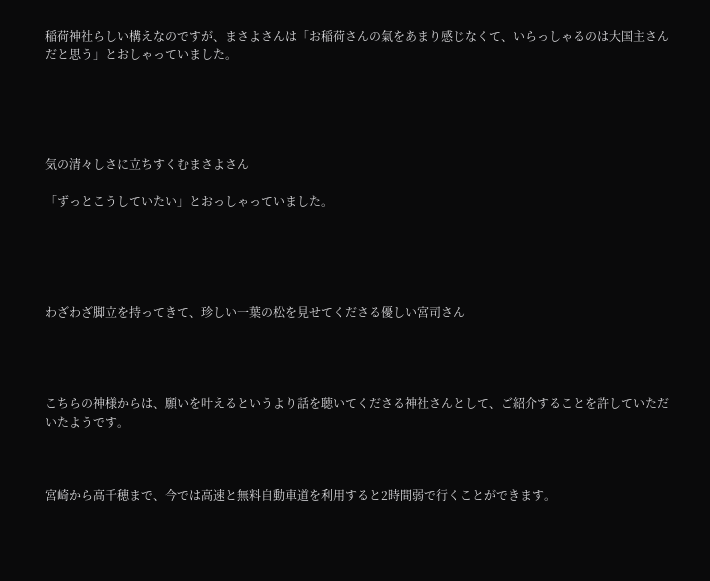稲荷神社らしい構えなのですが、まさよさんは「お稲荷さんの氣をあまり感じなくて、いらっしゃるのは大国主さんだと思う」とおしゃっていました。





気の清々しさに立ちすくむまさよさん

「ずっとこうしていたい」とおっしゃっていました。





わざわざ脚立を持ってきて、珍しい一葉の松を見せてくださる優しい宮司さん




こちらの神様からは、願いを叶えるというより話を聴いてくださる神社さんとして、ご紹介することを許していただいたようです。



宮崎から高千穂まで、今では高速と無料自動車道を利用すると2時間弱で行くことができます。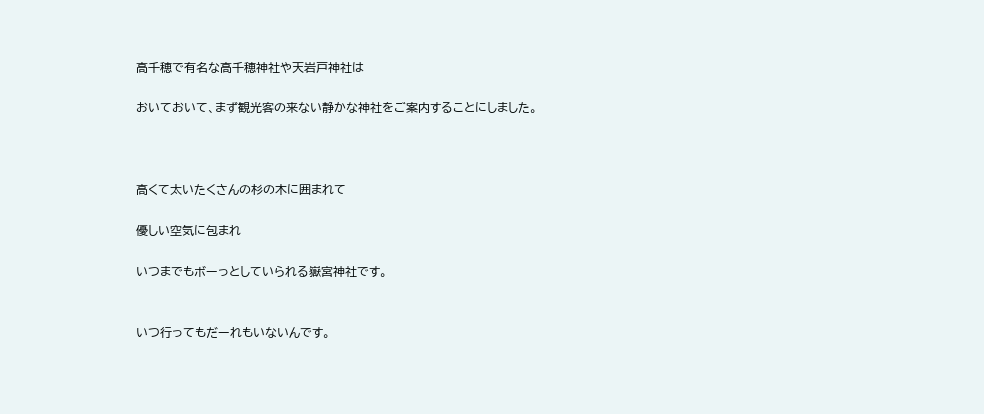高千穂で有名な高千穂神社や天岩戸神社は

おいておいて、まず観光客の来ない静かな神社をご案内することにしました。



高くて太いたくさんの杉の木に囲まれて

優しい空気に包まれ

いつまでもボーっとしていられる嶽宮神社です。


いつ行ってもだーれもいないんです。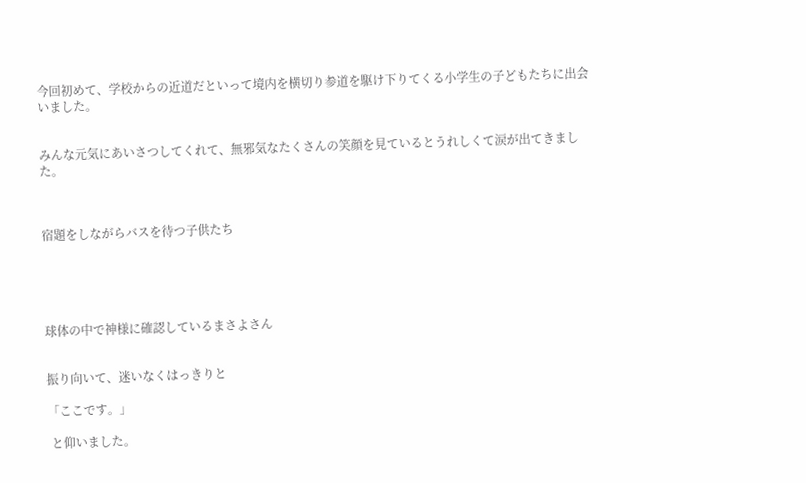今回初めて、学校からの近道だといって境内を横切り参道を駆け下りてくる小学生の子どもたちに出会いました。


みんな元気にあいさつしてくれて、無邪気なたくさんの笑顔を見ているとうれしくて涙が出てきました。



宿題をしながらバスを待つ子供たち





球体の中で神様に確認しているまさよさん


振り向いて、迷いなくはっきりと

「ここです。」

 と仰いました。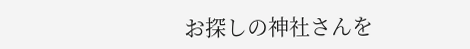お探しの神社さんを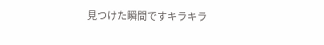見つけた瞬間ですキラキラ